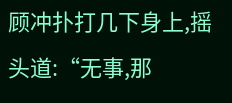顾冲扑打几下身上,摇头道:“无事,那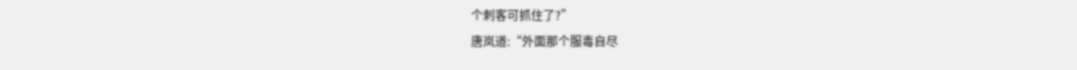个刺客可抓住了?”
唐岚道:“外面那个服毒自尽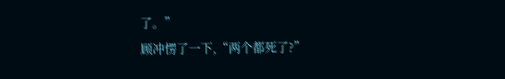了。”
顾冲愣了一下,“两个都死了?”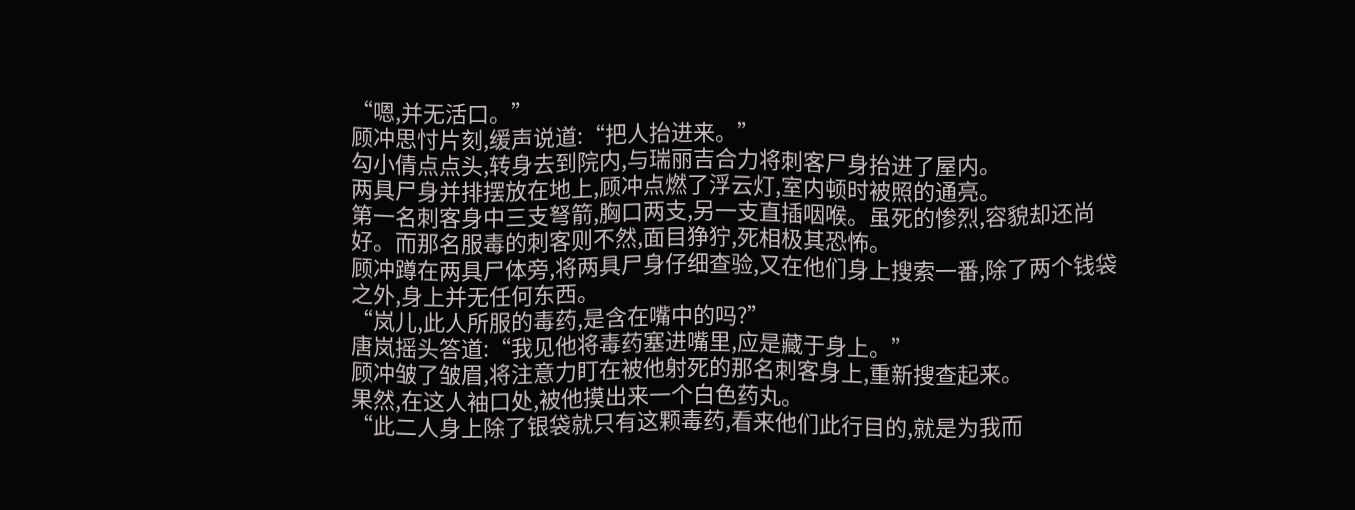“嗯,并无活口。”
顾冲思忖片刻,缓声说道:“把人抬进来。”
勾小倩点点头,转身去到院内,与瑞丽吉合力将刺客尸身抬进了屋内。
两具尸身并排摆放在地上,顾冲点燃了浮云灯,室内顿时被照的通亮。
第一名刺客身中三支弩箭,胸口两支,另一支直插咽喉。虽死的惨烈,容貌却还尚好。而那名服毒的刺客则不然,面目狰狞,死相极其恐怖。
顾冲蹲在两具尸体旁,将两具尸身仔细查验,又在他们身上搜索一番,除了两个钱袋之外,身上并无任何东西。
“岚儿,此人所服的毒药,是含在嘴中的吗?”
唐岚摇头答道:“我见他将毒药塞进嘴里,应是藏于身上。”
顾冲皱了皱眉,将注意力盯在被他射死的那名刺客身上,重新搜查起来。
果然,在这人袖口处,被他摸出来一个白色药丸。
“此二人身上除了银袋就只有这颗毒药,看来他们此行目的,就是为我而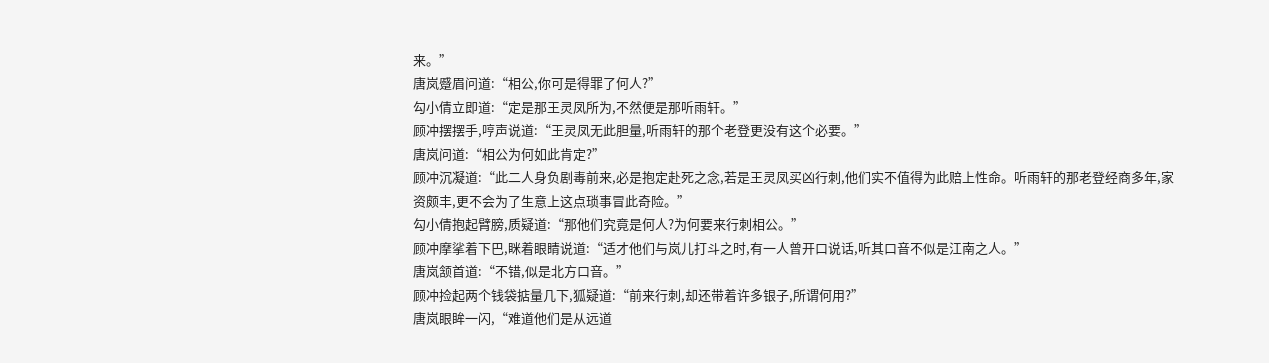来。”
唐岚蹙眉问道:“相公,你可是得罪了何人?”
勾小倩立即道:“定是那王灵凤所为,不然便是那听雨轩。”
顾冲摆摆手,哼声说道:“王灵凤无此胆量,听雨轩的那个老登更没有这个必要。”
唐岚问道:“相公为何如此肯定?”
顾冲沉凝道:“此二人身负剧毒前来,必是抱定赴死之念,若是王灵凤买凶行刺,他们实不值得为此赔上性命。听雨轩的那老登经商多年,家资颇丰,更不会为了生意上这点琐事冒此奇险。”
勾小倩抱起臂膀,质疑道:“那他们究竟是何人?为何要来行刺相公。”
顾冲摩挲着下巴,眯着眼睛说道:“适才他们与岚儿打斗之时,有一人曾开口说话,听其口音不似是江南之人。”
唐岚颔首道:“不错,似是北方口音。”
顾冲捡起两个钱袋掂量几下,狐疑道:“前来行刺,却还带着许多银子,所谓何用?”
唐岚眼眸一闪,“难道他们是从远道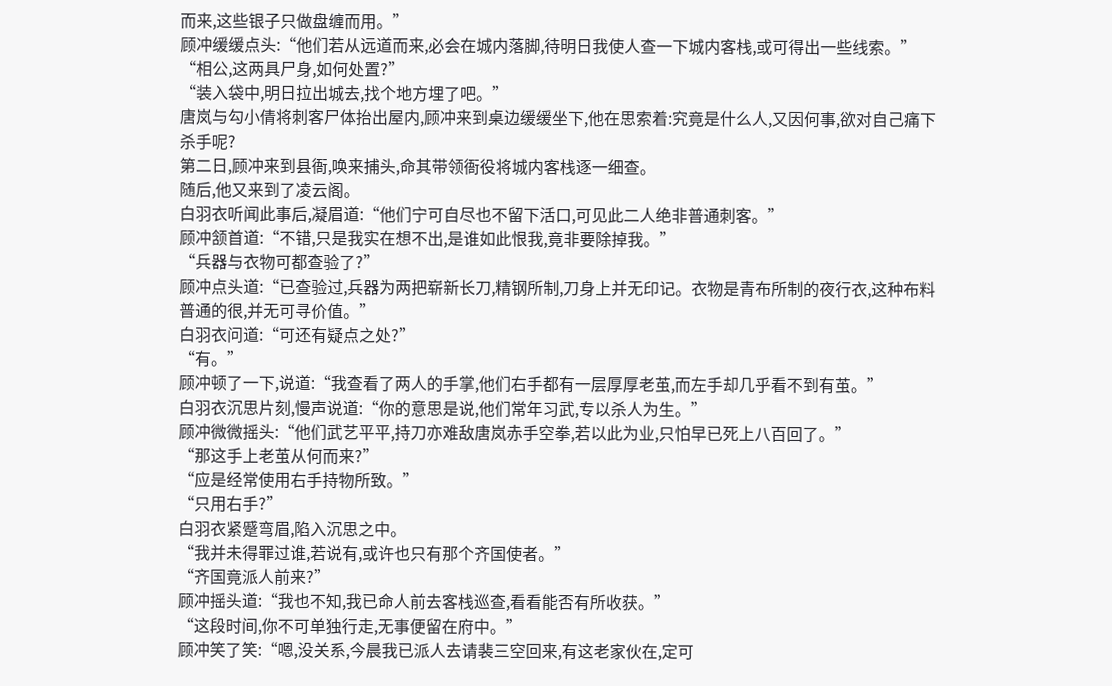而来,这些银子只做盘缠而用。”
顾冲缓缓点头:“他们若从远道而来,必会在城内落脚,待明日我使人查一下城内客栈,或可得出一些线索。”
“相公,这两具尸身,如何处置?”
“装入袋中,明日拉出城去,找个地方埋了吧。”
唐岚与勾小倩将刺客尸体抬出屋内,顾冲来到桌边缓缓坐下,他在思索着:究竟是什么人,又因何事,欲对自己痛下杀手呢?
第二日,顾冲来到县衙,唤来捕头,命其带领衙役将城内客栈逐一细查。
随后,他又来到了凌云阁。
白羽衣听闻此事后,凝眉道:“他们宁可自尽也不留下活口,可见此二人绝非普通刺客。”
顾冲颔首道:“不错,只是我实在想不出,是谁如此恨我,竟非要除掉我。”
“兵器与衣物可都查验了?”
顾冲点头道:“已查验过,兵器为两把崭新长刀,精钢所制,刀身上并无印记。衣物是青布所制的夜行衣,这种布料普通的很,并无可寻价值。”
白羽衣问道:“可还有疑点之处?”
“有。”
顾冲顿了一下,说道:“我查看了两人的手掌,他们右手都有一层厚厚老茧,而左手却几乎看不到有茧。”
白羽衣沉思片刻,慢声说道:“你的意思是说,他们常年习武,专以杀人为生。”
顾冲微微摇头:“他们武艺平平,持刀亦难敌唐岚赤手空拳,若以此为业,只怕早已死上八百回了。”
“那这手上老茧从何而来?”
“应是经常使用右手持物所致。”
“只用右手?”
白羽衣紧蹙弯眉,陷入沉思之中。
“我并未得罪过谁,若说有,或许也只有那个齐国使者。”
“齐国竟派人前来?”
顾冲摇头道:“我也不知,我已命人前去客栈巡查,看看能否有所收获。”
“这段时间,你不可单独行走,无事便留在府中。”
顾冲笑了笑:“嗯,没关系,今晨我已派人去请裴三空回来,有这老家伙在,定可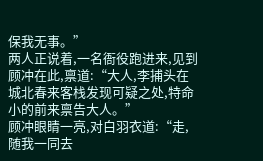保我无事。”
两人正说着,一名衙役跑进来,见到顾冲在此,禀道:“大人,李捕头在城北春来客栈发现可疑之处,特命小的前来禀告大人。”
顾冲眼睛一亮,对白羽衣道:“走,随我一同去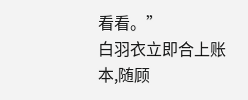看看。”
白羽衣立即合上账本,随顾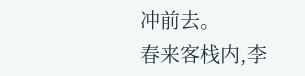冲前去。
春来客栈内,李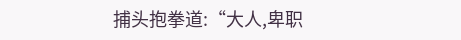捕头抱拳道:“大人,卑职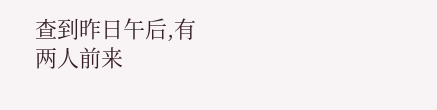查到昨日午后,有两人前来